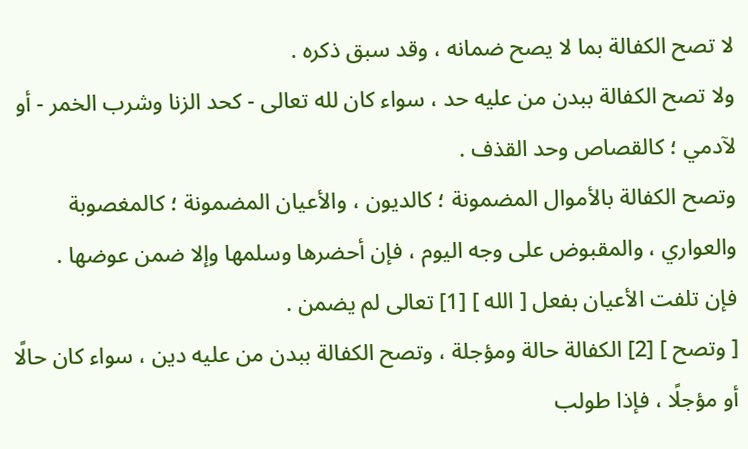لا تصح الكفالة بما لا يصح ضمانه ، وقد سبق ذكره .
ولا تصح الكفالة ببدن من عليه حد ، سواء كان لله تعالى - كحد الزنا وشرب الخمر - أو لآدمي ؛ كالقصاص وحد القذف .
وتصح الكفالة بالأموال المضمونة ؛ كالديون ، والأعيان المضمونة ؛ كالمغصوبة والعواري ، والمقبوض على وجه اليوم ، فإن أحضرها وسلمها وإلا ضمن عوضها .
فإن تلفت الأعيان بفعل [ الله ] [1] تعالى لم يضمن .
[ وتصح ] [2] الكفالة حالة ومؤجلة ، وتصح الكفالة ببدن من عليه دين ، سواء كان حالًا أو مؤجلًا ، فإذا طولب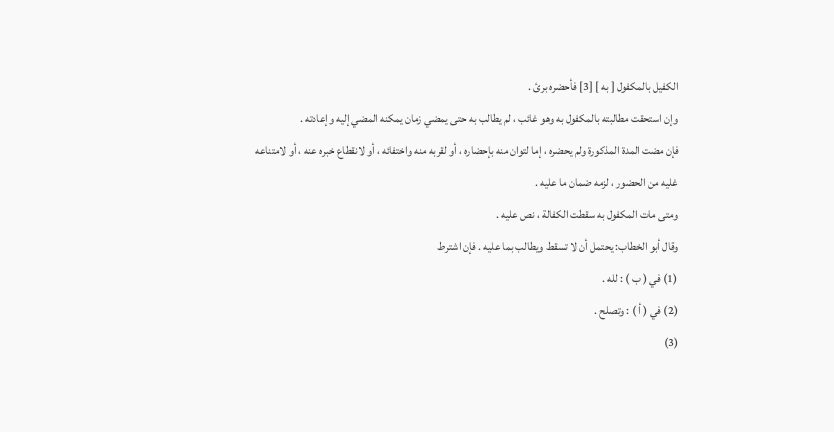الكفيل بالمكفول [ به ] [3] فأحضره برئ .
وإن استحقت مطالبته بالمكفول به وهو غائب ، لم يطالب به حتى يمضي زمان يمكنه المضي إليه وإعادته .
فإن مضت المدة المذكورة ولم يحضره ، إما لتوان منه بإحضاره ، أو لقربه منه واختفائه ، أو لانقطاع خبره عنه ، أو لامتناعه غليه من الحضور ، لزمه ضمان ما عليه .
ومتى مات المكفول به سقطت الكفالة ، نص عليه .
وقال أبو الخطاب: يحتمل أن لا تسقط ويطالب بما عليه . فإن اشترط
(1) في ( ب ) : لله .
(2) في ( أ ) : وتصلح .
(3)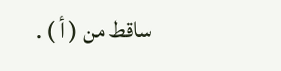ساقط من ( أ ) .